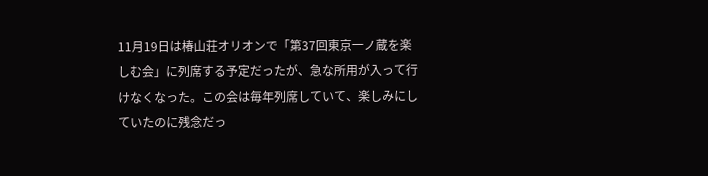11月19日は椿山荘オリオンで「第37回東京一ノ蔵を楽しむ会」に列席する予定だったが、急な所用が入って行けなくなった。この会は毎年列席していて、楽しみにしていたのに残念だっ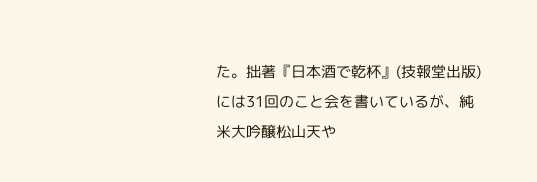た。拙著『日本酒で乾杯』(技報堂出版)には31回のこと会を書いているが、純米大吟醸松山天や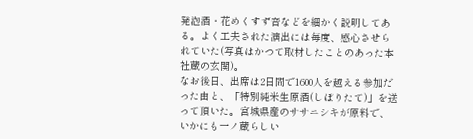発泡酒・花めくすず音などを細かく説明してある。よく工夫された演出には毎度、感心させられていた(写真はかつて取材したことのあった本社蔵の玄関)。
なお後日、出席は2日間で1600人を越える参加だった由と、「特別純米生原酒(しぼりたて)」を送って頂いた。宮城県産のササニシキが原料で、いかにも一ノ蔵らしい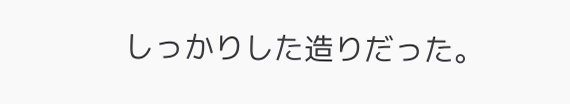しっかりした造りだった。